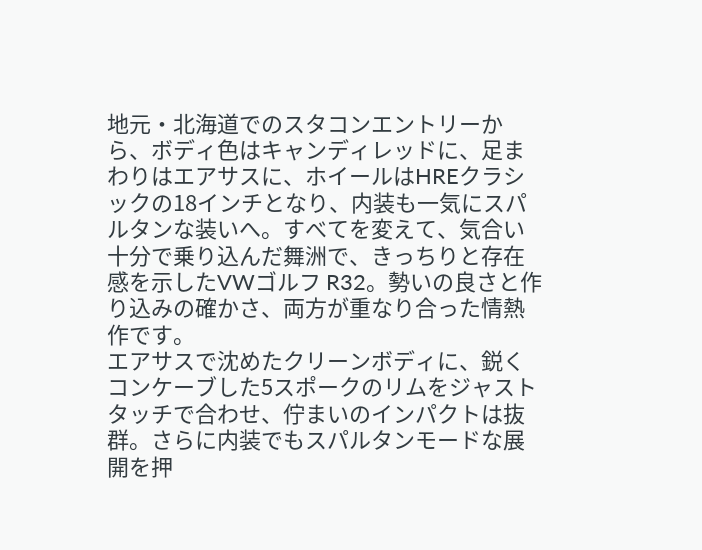地元・北海道でのスタコンエントリーから、ボディ色はキャンディレッドに、足まわりはエアサスに、ホイールはHREクラシックの18インチとなり、内装も一気にスパルタンな装いへ。すべてを変えて、気合い十分で乗り込んだ舞洲で、きっちりと存在感を示したVWゴルフ R32。勢いの良さと作り込みの確かさ、両方が重なり合った情熱作です。
エアサスで沈めたクリーンボディに、鋭くコンケーブした5スポークのリムをジャストタッチで合わせ、佇まいのインパクトは抜群。さらに内装でもスパルタンモードな展開を押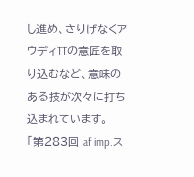し進め、さりげなくアウディTTの意匠を取り込むなど、意味のある技が次々に打ち込まれています。
「第283回 af imp.ス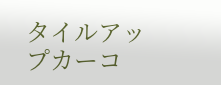タイルアップカーコ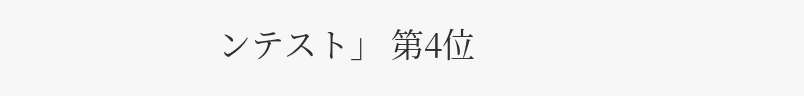ンテスト」 第4位